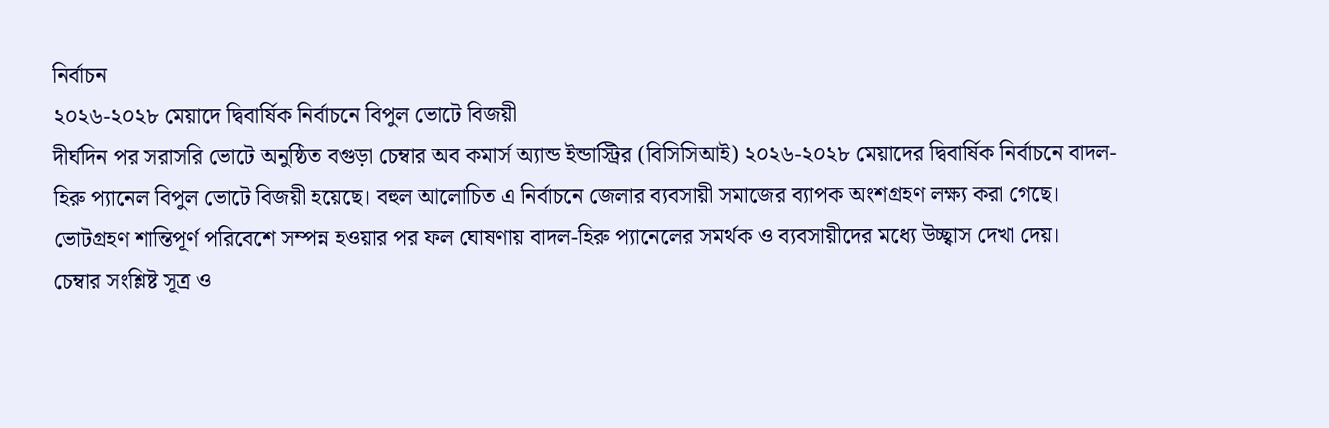নির্বাচন
২০২৬-২০২৮ মেয়াদে দ্বিবার্ষিক নির্বাচনে বিপুল ভোটে বিজয়ী
দীর্ঘদিন পর সরাসরি ভোটে অনুষ্ঠিত বগুড়া চেম্বার অব কমার্স অ্যান্ড ইন্ডাস্ট্রির (বিসিসিআই) ২০২৬-২০২৮ মেয়াদের দ্বিবার্ষিক নির্বাচনে বাদল-হিরু প্যানেল বিপুল ভোটে বিজয়ী হয়েছে। বহুল আলোচিত এ নির্বাচনে জেলার ব্যবসায়ী সমাজের ব্যাপক অংশগ্রহণ লক্ষ্য করা গেছে। ভোটগ্রহণ শান্তিপূর্ণ পরিবেশে সম্পন্ন হওয়ার পর ফল ঘোষণায় বাদল-হিরু প্যানেলের সমর্থক ও ব্যবসায়ীদের মধ্যে উচ্ছ্বাস দেখা দেয়।
চেম্বার সংশ্লিষ্ট সূত্র ও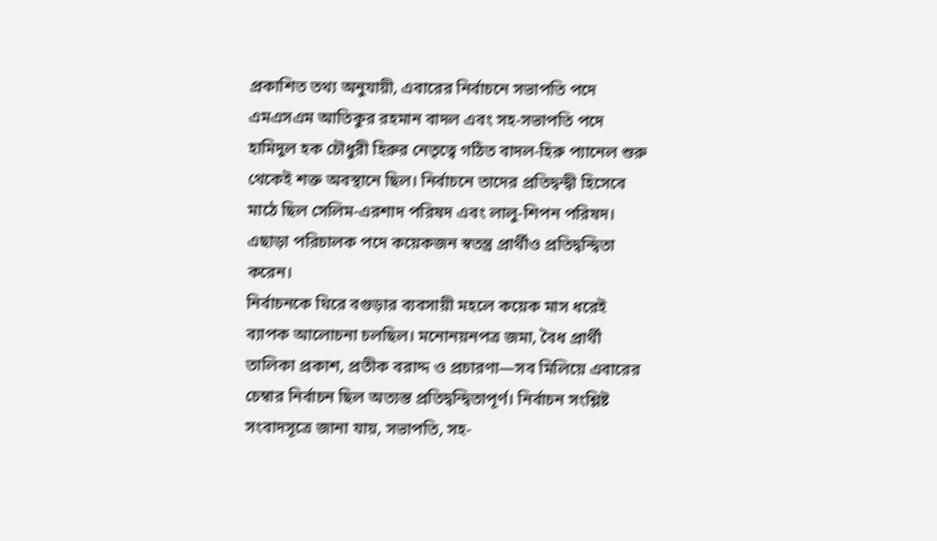প্রকাশিত তথ্য অনুযায়ী, এবারের নির্বাচনে সভাপতি পদে এমএসএম আতিকুর রহমান বাদল এবং সহ-সভাপতি পদে হামিদুল হক চৌধুরী হিরুর নেতৃত্বে গঠিত বাদল-হিরু প্যানেল শুরু থেকেই শক্ত অবস্থানে ছিল। নির্বাচনে তাদের প্রতিদ্বন্দ্বী হিসেবে মাঠে ছিল সেলিম-এরশাদ পরিষদ এবং লালু-শিপন পরিষদ। এছাড়া পরিচালক পদে কয়েকজন স্বতন্ত্র প্রার্থীও প্রতিদ্বন্দ্বিতা করেন।
নির্বাচনকে ঘিরে বগুড়ার ব্যবসায়ী মহলে কয়েক মাস ধরেই ব্যাপক আলোচনা চলছিল। মনোনয়নপত্র জমা, বৈধ প্রার্থী তালিকা প্রকাশ, প্রতীক বরাদ্দ ও প্রচারণা—সব মিলিয়ে এবারের চেম্বার নির্বাচন ছিল অত্যন্ত প্রতিদ্বন্দ্বিতাপূর্ণ। নির্বাচন সংশ্লিষ্ট সংবাদসূত্রে জানা যায়, সভাপতি, সহ-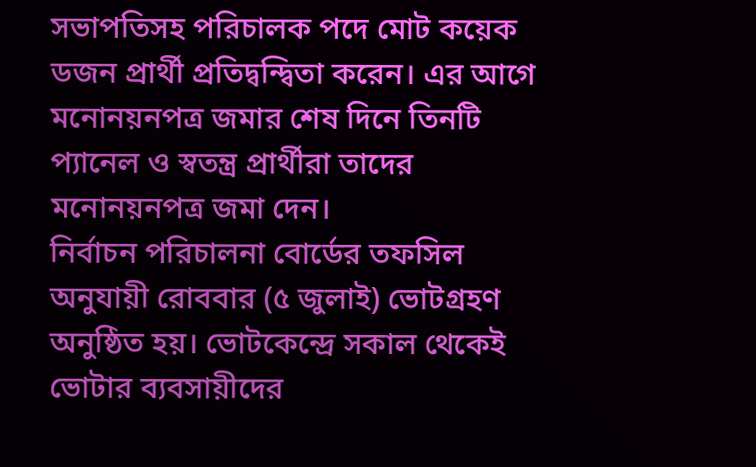সভাপতিসহ পরিচালক পদে মোট কয়েক ডজন প্রার্থী প্রতিদ্বন্দ্বিতা করেন। এর আগে মনোনয়নপত্র জমার শেষ দিনে তিনটি প্যানেল ও স্বতন্ত্র প্রার্থীরা তাদের মনোনয়নপত্র জমা দেন।
নির্বাচন পরিচালনা বোর্ডের তফসিল অনুযায়ী রোববার (৫ জুলাই) ভোটগ্রহণ অনুষ্ঠিত হয়। ভোটকেন্দ্রে সকাল থেকেই ভোটার ব্যবসায়ীদের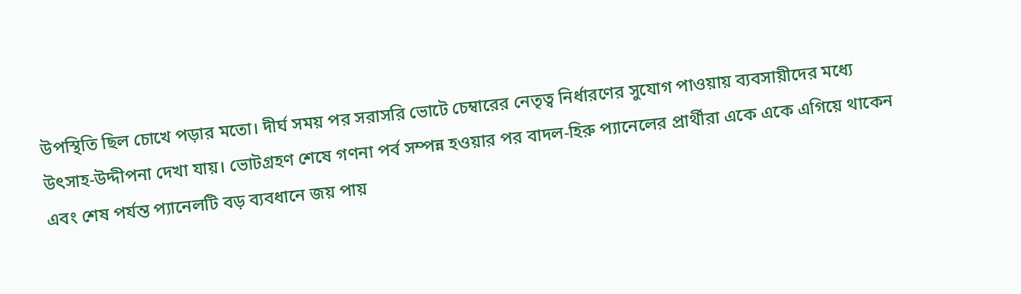উপস্থিতি ছিল চোখে পড়ার মতো। দীর্ঘ সময় পর সরাসরি ভোটে চেম্বারের নেতৃত্ব নির্ধারণের সুযোগ পাওয়ায় ব্যবসায়ীদের মধ্যে উৎসাহ-উদ্দীপনা দেখা যায়। ভোটগ্রহণ শেষে গণনা পর্ব সম্পন্ন হওয়ার পর বাদল-হিরু প্যানেলের প্রার্থীরা একে একে এগিয়ে থাকেন এবং শেষ পর্যন্ত প্যানেলটি বড় ব্যবধানে জয় পায়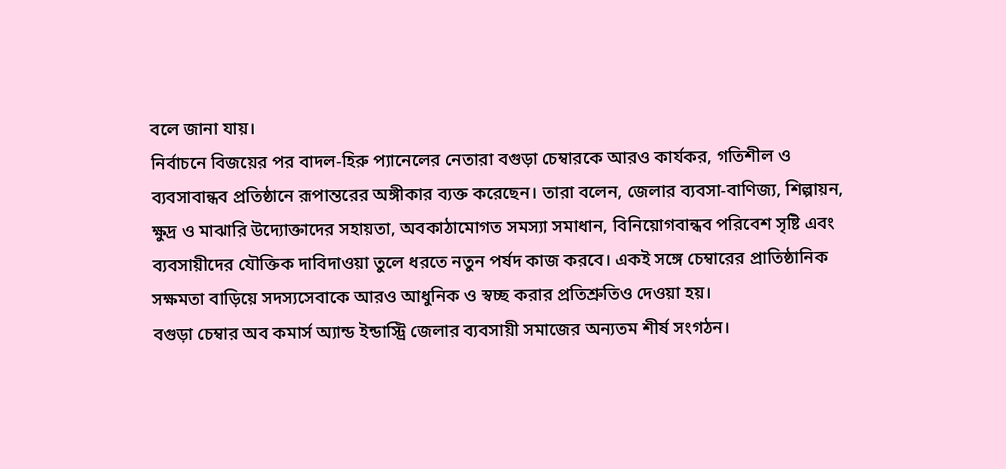বলে জানা যায়।
নির্বাচনে বিজয়ের পর বাদল-হিরু প্যানেলের নেতারা বগুড়া চেম্বারকে আরও কার্যকর, গতিশীল ও ব্যবসাবান্ধব প্রতিষ্ঠানে রূপান্তরের অঙ্গীকার ব্যক্ত করেছেন। তারা বলেন, জেলার ব্যবসা-বাণিজ্য, শিল্পায়ন, ক্ষুদ্র ও মাঝারি উদ্যোক্তাদের সহায়তা, অবকাঠামোগত সমস্যা সমাধান, বিনিয়োগবান্ধব পরিবেশ সৃষ্টি এবং ব্যবসায়ীদের যৌক্তিক দাবিদাওয়া তুলে ধরতে নতুন পর্ষদ কাজ করবে। একই সঙ্গে চেম্বারের প্রাতিষ্ঠানিক সক্ষমতা বাড়িয়ে সদস্যসেবাকে আরও আধুনিক ও স্বচ্ছ করার প্রতিশ্রুতিও দেওয়া হয়।
বগুড়া চেম্বার অব কমার্স অ্যান্ড ইন্ডাস্ট্রি জেলার ব্যবসায়ী সমাজের অন্যতম শীর্ষ সংগঠন।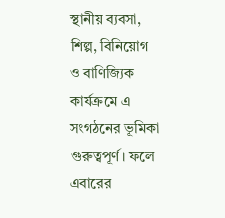স্থানীয় ব্যবসা, শিল্প, বিনিয়োগ ও বাণিজ্যিক কার্যক্রমে এ সংগঠনের ভূমিকা গুরুত্বপূর্ণ। ফলে এবারের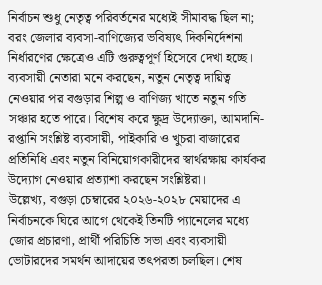নির্বাচন শুধু নেতৃত্ব পরিবর্তনের মধ্যেই সীমাবদ্ধ ছিল না; বরং জেলার ব্যবসা-বাণিজ্যের ভবিষ্যৎ দিকনির্দেশনা নির্ধারণের ক্ষেত্রেও এটি গুরুত্বপূর্ণ হিসেবে দেখা হচ্ছে।
ব্যবসায়ী নেতারা মনে করছেন, নতুন নেতৃত্ব দায়িত্ব নেওয়ার পর বগুড়ার শিল্প ও বাণিজ্য খাতে নতুন গতি সঞ্চার হতে পারে। বিশেষ করে ক্ষুদ্র উদ্যোক্তা, আমদানি-রপ্তানি সংশ্লিষ্ট ব্যবসায়ী, পাইকারি ও খুচরা বাজারের প্রতিনিধি এবং নতুন বিনিয়োগকারীদের স্বার্থরক্ষায় কার্যকর উদ্যোগ নেওয়ার প্রত্যাশা করছেন সংশ্লিষ্টরা।
উল্লেখ্য, বগুড়া চেম্বারের ২০২৬-২০২৮ মেয়াদের এ নির্বাচনকে ঘিরে আগে থেকেই তিনটি প্যানেলের মধ্যে জোর প্রচারণা, প্রার্থী পরিচিতি সভা এবং ব্যবসায়ী ভোটারদের সমর্থন আদায়ের তৎপরতা চলছিল। শেষ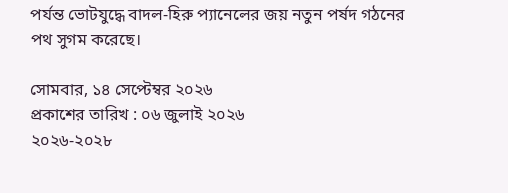পর্যন্ত ভোটযুদ্ধে বাদল-হিরু প্যানেলের জয় নতুন পর্ষদ গঠনের পথ সুগম করেছে।

সোমবার, ১৪ সেপ্টেম্বর ২০২৬
প্রকাশের তারিখ : ০৬ জুলাই ২০২৬
২০২৬-২০২৮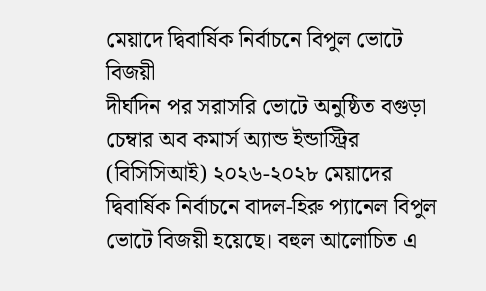মেয়াদে দ্বিবার্ষিক নির্বাচনে বিপুল ভোটে বিজয়ী
দীর্ঘদিন পর সরাসরি ভোটে অনুষ্ঠিত বগুড়া চেম্বার অব কমার্স অ্যান্ড ইন্ডাস্ট্রির (বিসিসিআই) ২০২৬-২০২৮ মেয়াদের দ্বিবার্ষিক নির্বাচনে বাদল-হিরু প্যানেল বিপুল ভোটে বিজয়ী হয়েছে। বহুল আলোচিত এ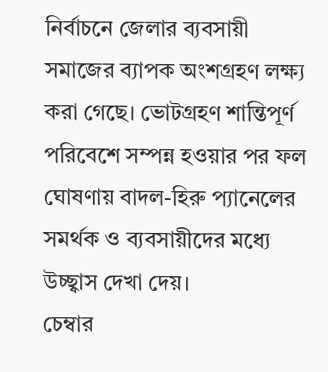নির্বাচনে জেলার ব্যবসায়ী সমাজের ব্যাপক অংশগ্রহণ লক্ষ্য করা গেছে। ভোটগ্রহণ শান্তিপূর্ণ পরিবেশে সম্পন্ন হওয়ার পর ফল ঘোষণায় বাদল-হিরু প্যানেলের সমর্থক ও ব্যবসায়ীদের মধ্যে উচ্ছ্বাস দেখা দেয়।
চেম্বার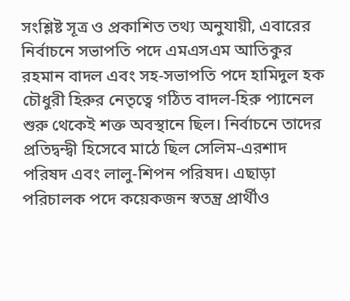সংশ্লিষ্ট সূত্র ও প্রকাশিত তথ্য অনুযায়ী, এবারের নির্বাচনে সভাপতি পদে এমএসএম আতিকুর রহমান বাদল এবং সহ-সভাপতি পদে হামিদুল হক চৌধুরী হিরুর নেতৃত্বে গঠিত বাদল-হিরু প্যানেল শুরু থেকেই শক্ত অবস্থানে ছিল। নির্বাচনে তাদের প্রতিদ্বন্দ্বী হিসেবে মাঠে ছিল সেলিম-এরশাদ পরিষদ এবং লালু-শিপন পরিষদ। এছাড়া পরিচালক পদে কয়েকজন স্বতন্ত্র প্রার্থীও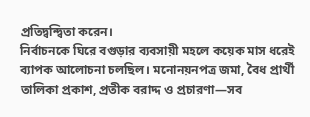প্রতিদ্বন্দ্বিতা করেন।
নির্বাচনকে ঘিরে বগুড়ার ব্যবসায়ী মহলে কয়েক মাস ধরেই ব্যাপক আলোচনা চলছিল। মনোনয়নপত্র জমা, বৈধ প্রার্থী তালিকা প্রকাশ, প্রতীক বরাদ্দ ও প্রচারণা—সব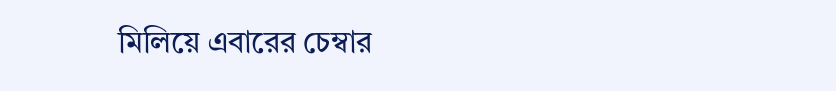মিলিয়ে এবারের চেম্বার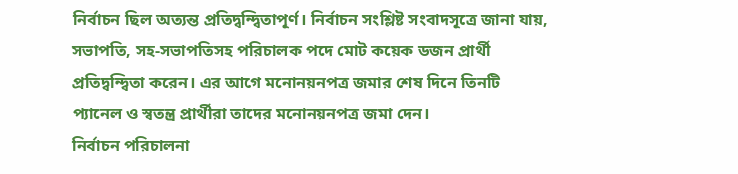নির্বাচন ছিল অত্যন্ত প্রতিদ্বন্দ্বিতাপূর্ণ। নির্বাচন সংশ্লিষ্ট সংবাদসূত্রে জানা যায়, সভাপতি, সহ-সভাপতিসহ পরিচালক পদে মোট কয়েক ডজন প্রার্থী প্রতিদ্বন্দ্বিতা করেন। এর আগে মনোনয়নপত্র জমার শেষ দিনে তিনটি প্যানেল ও স্বতন্ত্র প্রার্থীরা তাদের মনোনয়নপত্র জমা দেন।
নির্বাচন পরিচালনা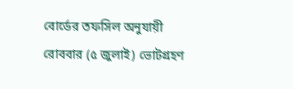বোর্ডের তফসিল অনুযায়ী রোববার (৫ জুলাই) ভোটগ্রহণ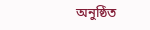অনুষ্ঠিত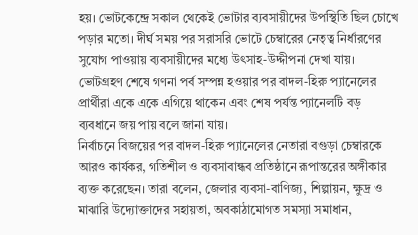হয়। ভোটকেন্দ্রে সকাল থেকেই ভোটার ব্যবসায়ীদের উপস্থিতি ছিল চোখে পড়ার মতো। দীর্ঘ সময় পর সরাসরি ভোটে চেম্বারের নেতৃত্ব নির্ধারণের সুযোগ পাওয়ায় ব্যবসায়ীদের মধ্যে উৎসাহ-উদ্দীপনা দেখা যায়। ভোটগ্রহণ শেষে গণনা পর্ব সম্পন্ন হওয়ার পর বাদল-হিরু প্যানেলের প্রার্থীরা একে একে এগিয়ে থাকেন এবং শেষ পর্যন্ত প্যানেলটি বড় ব্যবধানে জয় পায় বলে জানা যায়।
নির্বাচনে বিজয়ের পর বাদল-হিরু প্যানেলের নেতারা বগুড়া চেম্বারকে আরও কার্যকর, গতিশীল ও ব্যবসাবান্ধব প্রতিষ্ঠানে রূপান্তরের অঙ্গীকার ব্যক্ত করেছেন। তারা বলেন, জেলার ব্যবসা-বাণিজ্য, শিল্পায়ন, ক্ষুদ্র ও মাঝারি উদ্যোক্তাদের সহায়তা, অবকাঠামোগত সমস্যা সমাধান,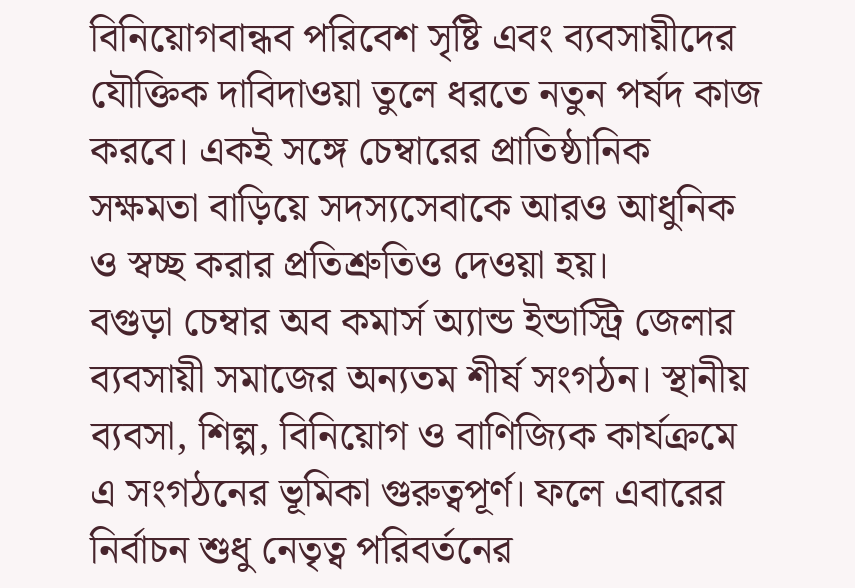বিনিয়োগবান্ধব পরিবেশ সৃষ্টি এবং ব্যবসায়ীদের যৌক্তিক দাবিদাওয়া তুলে ধরতে নতুন পর্ষদ কাজ করবে। একই সঙ্গে চেম্বারের প্রাতিষ্ঠানিক সক্ষমতা বাড়িয়ে সদস্যসেবাকে আরও আধুনিক ও স্বচ্ছ করার প্রতিশ্রুতিও দেওয়া হয়।
বগুড়া চেম্বার অব কমার্স অ্যান্ড ইন্ডাস্ট্রি জেলার ব্যবসায়ী সমাজের অন্যতম শীর্ষ সংগঠন। স্থানীয় ব্যবসা, শিল্প, বিনিয়োগ ও বাণিজ্যিক কার্যক্রমে এ সংগঠনের ভূমিকা গুরুত্বপূর্ণ। ফলে এবারের নির্বাচন শুধু নেতৃত্ব পরিবর্তনের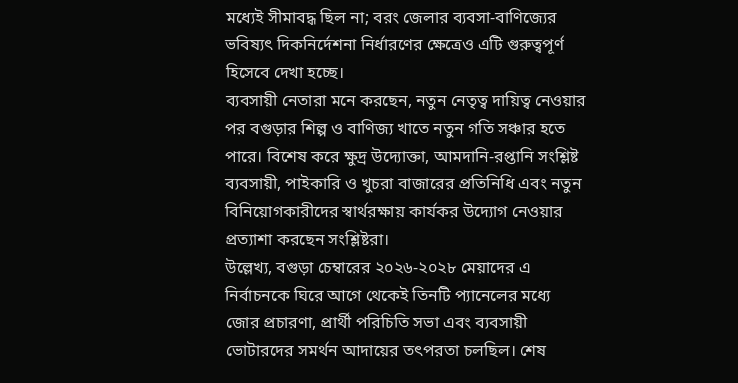মধ্যেই সীমাবদ্ধ ছিল না; বরং জেলার ব্যবসা-বাণিজ্যের ভবিষ্যৎ দিকনির্দেশনা নির্ধারণের ক্ষেত্রেও এটি গুরুত্বপূর্ণ হিসেবে দেখা হচ্ছে।
ব্যবসায়ী নেতারা মনে করছেন, নতুন নেতৃত্ব দায়িত্ব নেওয়ার পর বগুড়ার শিল্প ও বাণিজ্য খাতে নতুন গতি সঞ্চার হতে পারে। বিশেষ করে ক্ষুদ্র উদ্যোক্তা, আমদানি-রপ্তানি সংশ্লিষ্ট ব্যবসায়ী, পাইকারি ও খুচরা বাজারের প্রতিনিধি এবং নতুন বিনিয়োগকারীদের স্বার্থরক্ষায় কার্যকর উদ্যোগ নেওয়ার প্রত্যাশা করছেন সংশ্লিষ্টরা।
উল্লেখ্য, বগুড়া চেম্বারের ২০২৬-২০২৮ মেয়াদের এ নির্বাচনকে ঘিরে আগে থেকেই তিনটি প্যানেলের মধ্যে জোর প্রচারণা, প্রার্থী পরিচিতি সভা এবং ব্যবসায়ী ভোটারদের সমর্থন আদায়ের তৎপরতা চলছিল। শেষ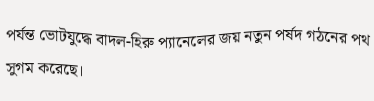পর্যন্ত ভোটযুদ্ধে বাদল-হিরু প্যানেলের জয় নতুন পর্ষদ গঠনের পথ সুগম করেছে।